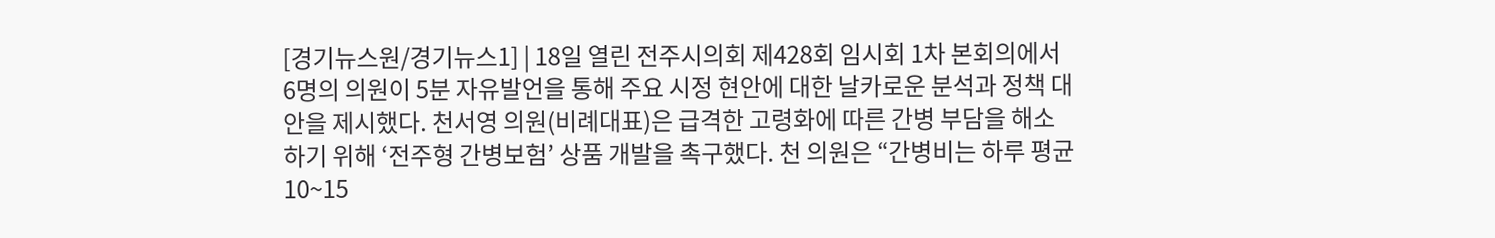[경기뉴스원/경기뉴스1] | 18일 열린 전주시의회 제428회 임시회 1차 본회의에서 6명의 의원이 5분 자유발언을 통해 주요 시정 현안에 대한 날카로운 분석과 정책 대안을 제시했다. 천서영 의원(비례대표)은 급격한 고령화에 따른 간병 부담을 해소하기 위해 ‘전주형 간병보험’ 상품 개발을 촉구했다. 천 의원은 “간병비는 하루 평균 10~15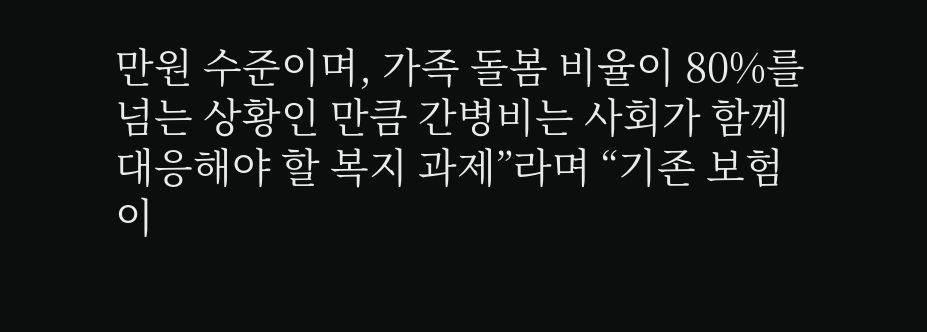만원 수준이며, 가족 돌봄 비율이 80%를 넘는 상황인 만큼 간병비는 사회가 함께 대응해야 할 복지 과제”라며 “기존 보험이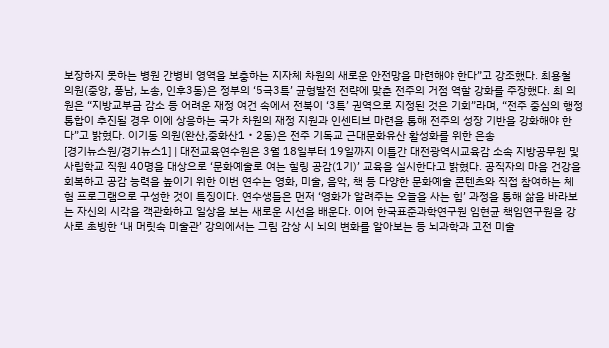보장하지 못하는 병원 간병비 영역을 보충하는 지자체 차원의 새로운 안전망을 마련해야 한다”고 강조했다. 최용철 의원(중앙, 풍남, 노송, 인후3동)은 정부의 ‘5극3특’ 균형발전 전략에 맞춘 전주의 거점 역할 강화를 주장했다. 최 의원은 “지방교부금 감소 등 어려운 재정 여건 속에서 전북이 ‘3특’ 권역으로 지정된 것은 기회”라며, “전주 중심의 행정통합이 추진될 경우 이에 상응하는 국가 차원의 재정 지원과 인센티브 마련을 통해 전주의 성장 기반을 강화해야 한다”고 밝혔다. 이기동 의원(완산,중화산1‧2동)은 전주 기독교 근대문화유산 활성화를 위한 은송
[경기뉴스원/경기뉴스1] | 대전교육연수원은 3월 18일부터 19일까지 이틀간 대전광역시교육감 소속 지방공무원 및 사립학교 직원 40명을 대상으로 ‘문화예술로 여는 힐링 공감(1기)’ 교육을 실시한다고 밝혔다. 공직자의 마음 건강을 회복하고 공감 능력을 높이기 위한 이번 연수는 영화, 미술, 음악, 책 등 다양한 문화예술 콘텐츠와 직접 참여하는 체험 프로그램으로 구성한 것이 특징이다. 연수생들은 먼저 ‘영화가 알려주는 오늘을 사는 힘’ 과정을 통해 삶을 바라보는 자신의 시각을 객관화하고 일상을 보는 새로운 시선을 배운다. 이어 한국표준과학연구원 임현균 책임연구원을 강사로 초빙한 ‘내 머릿속 미술관’ 강의에서는 그림 감상 시 뇌의 변화를 알아보는 등 뇌과학과 고전 미술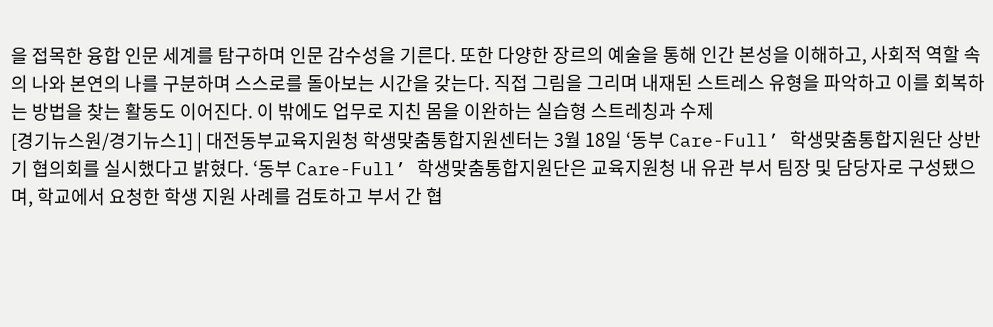을 접목한 융합 인문 세계를 탐구하며 인문 감수성을 기른다. 또한 다양한 장르의 예술을 통해 인간 본성을 이해하고, 사회적 역할 속의 나와 본연의 나를 구분하며 스스로를 돌아보는 시간을 갖는다. 직접 그림을 그리며 내재된 스트레스 유형을 파악하고 이를 회복하는 방법을 찾는 활동도 이어진다. 이 밖에도 업무로 지친 몸을 이완하는 실습형 스트레칭과 수제
[경기뉴스원/경기뉴스1] | 대전동부교육지원청 학생맞춤통합지원센터는 3월 18일 ‘동부 Care-Full’ 학생맞춤통합지원단 상반기 협의회를 실시했다고 밝혔다. ‘동부 Care-Full’ 학생맞춤통합지원단은 교육지원청 내 유관 부서 팀장 및 담당자로 구성됐으며, 학교에서 요청한 학생 지원 사례를 검토하고 부서 간 협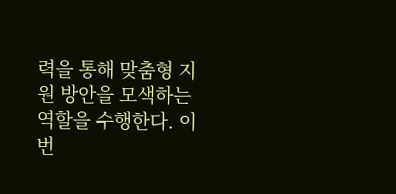력을 통해 맞춤형 지원 방안을 모색하는 역할을 수행한다. 이번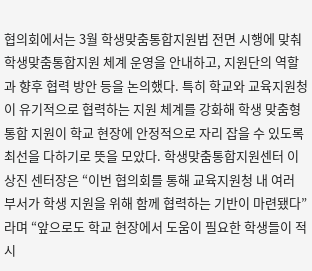협의회에서는 3월 학생맞춤통합지원법 전면 시행에 맞춰 학생맞춤통합지원 체계 운영을 안내하고, 지원단의 역할과 향후 협력 방안 등을 논의했다. 특히 학교와 교육지원청이 유기적으로 협력하는 지원 체계를 강화해 학생 맞춤형 통합 지원이 학교 현장에 안정적으로 자리 잡을 수 있도록 최선을 다하기로 뜻을 모았다. 학생맞춤통합지원센터 이상진 센터장은 “이번 협의회를 통해 교육지원청 내 여러 부서가 학생 지원을 위해 함께 협력하는 기반이 마련됐다”라며 “앞으로도 학교 현장에서 도움이 필요한 학생들이 적시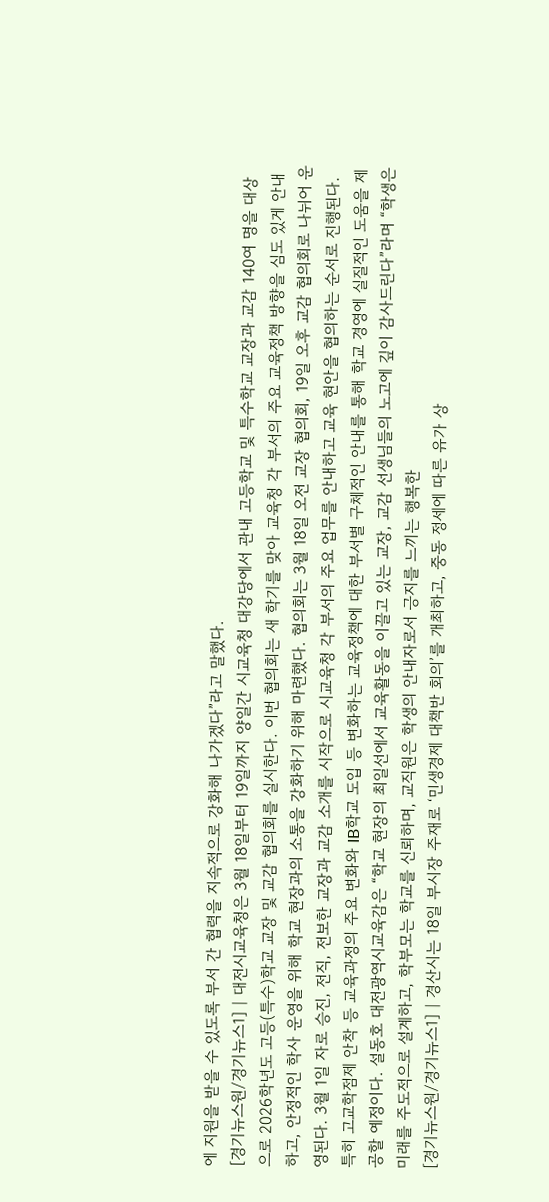에 지원을 받을 수 있도록 부서 간 협력을 지속적으로 강화해 나가겠다”라고 말했다.
[경기뉴스원/경기뉴스1] | 대전시교육청은 3월 18일부터 19일까지 양일간 시교육청 대강당에서 관내 고등학교 및 특수학교 교장과 교감 140여 명을 대상으로 2026학년도 고등(특수)학교 교장 및 교감 협의회를 실시한다. 이번 협의회는 새 학기를 맞아 교육청 각 부서의 주요 교육정책 방향을 심도 있게 안내하고, 안정적인 학사 운영을 위해 학교 현장과의 소통을 강화하기 위해 마련했다. 협의회는 3월 18일 오전 교장 협의회, 19일 오후 교감 협의회로 나뉘어 운영된다. 3월 1일 자로 승진, 전직, 전보한 교장과 교감 소개를 시작으로 시교육청 각 부서의 주요 업무를 안내하고 교육 현안을 협의하는 순서로 진행된다. 특히 고교학점제 안착 등 교육과정의 주요 변화와 IB학교 도입 등 변화하는 교육정책에 대한 부서별 구체적인 안내를 통해 학교 경영에 실질적인 도움을 제공할 예정이다. 설동호 대전광역시교육감은 “학교 현장의 최일선에서 교육활동을 이끌고 있는 교장, 교감 선생님들의 노고에 깊이 감사드린다”라며 “학생은 미래를 주도적으로 설계하고, 학부모는 학교를 신뢰하며, 교직원은 학생의 안내자로서 긍지를 느끼는 행복한
[경기뉴스원/경기뉴스1] | 경산시는 18일 부시장 주재로 ‘민생경제 대책반 회의’를 개최하고, 중동 정세에 따른 유가 상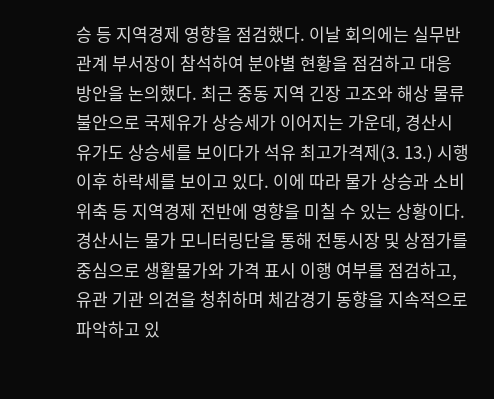승 등 지역경제 영향을 점검했다. 이날 회의에는 실무반 관계 부서장이 참석하여 분야별 현황을 점검하고 대응 방안을 논의했다. 최근 중동 지역 긴장 고조와 해상 물류 불안으로 국제유가 상승세가 이어지는 가운데, 경산시 유가도 상승세를 보이다가 석유 최고가격제(3. 13.) 시행 이후 하락세를 보이고 있다. 이에 따라 물가 상승과 소비 위축 등 지역경제 전반에 영향을 미칠 수 있는 상황이다. 경산시는 물가 모니터링단을 통해 전통시장 및 상점가를 중심으로 생활물가와 가격 표시 이행 여부를 점검하고, 유관 기관 의견을 청취하며 체감경기 동향을 지속적으로 파악하고 있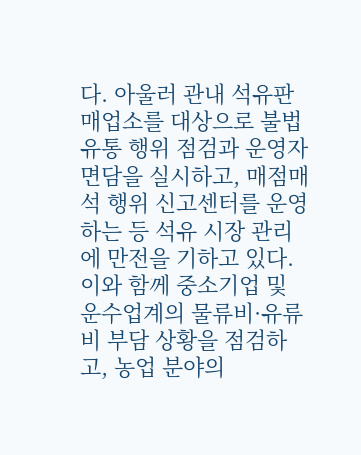다. 아울러 관내 석유판매업소를 대상으로 불법 유통 행위 점검과 운영자 면담을 실시하고, 매점매석 행위 신고센터를 운영하는 등 석유 시장 관리에 만전을 기하고 있다. 이와 함께 중소기업 및 운수업계의 물류비·유류비 부담 상황을 점검하고, 농업 분야의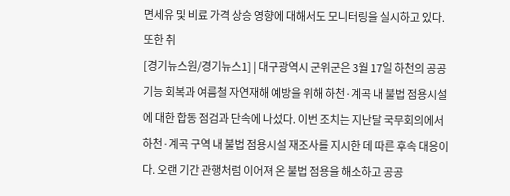면세유 및 비료 가격 상승 영향에 대해서도 모니터링을 실시하고 있다. 또한 취
[경기뉴스원/경기뉴스1] | 대구광역시 군위군은 3월 17일 하천의 공공기능 회복과 여름철 자연재해 예방을 위해 하천·계곡 내 불법 점용시설에 대한 합동 점검과 단속에 나섰다. 이번 조치는 지난달 국무회의에서 하천·계곡 구역 내 불법 점용시설 재조사를 지시한 데 따른 후속 대응이다. 오랜 기간 관행처럼 이어져 온 불법 점용을 해소하고 공공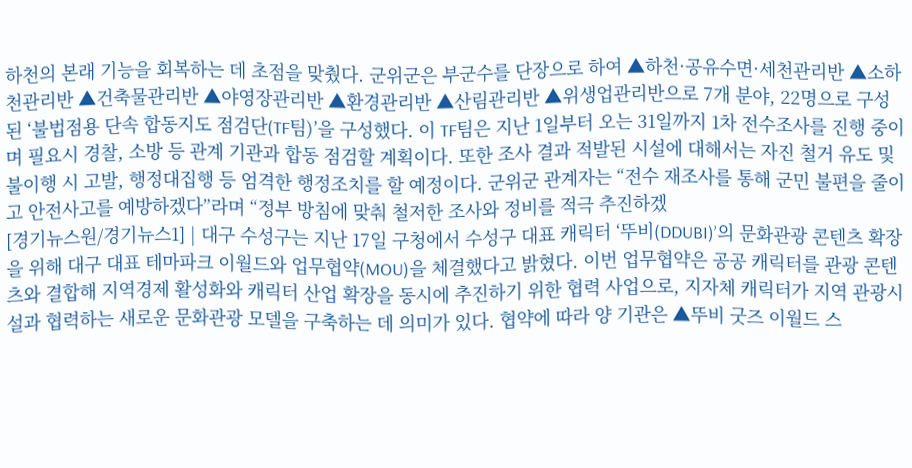하천의 본래 기능을 회복하는 데 초점을 맞췄다. 군위군은 부군수를 단장으로 하여 ▲하천·공유수면·세천관리반 ▲소하천관리반 ▲건축물관리반 ▲야영장관리반 ▲환경관리반 ▲산림관리반 ▲위생업관리반으로 7개 분야, 22명으로 구성된 ‘불법점용 단속 합동지도 점검단(TF팀)’을 구성했다. 이 TF팀은 지난 1일부터 오는 31일까지 1차 전수조사를 진행 중이며 필요시 경찰, 소방 등 관계 기관과 합동 점검할 계획이다. 또한 조사 결과 적발된 시설에 대해서는 자진 철거 유도 및 불이행 시 고발, 행정대집행 등 엄격한 행정조치를 할 예정이다. 군위군 관계자는 “전수 재조사를 통해 군민 불편을 줄이고 안전사고를 예방하겠다”라며 “정부 방침에 맞춰 철저한 조사와 정비를 적극 추진하겠
[경기뉴스원/경기뉴스1] | 대구 수성구는 지난 17일 구청에서 수성구 대표 캐릭터 ‘뚜비(DDUBI)’의 문화관광 콘텐츠 확장을 위해 대구 대표 테마파크 이월드와 업무협약(MOU)을 체결했다고 밝혔다. 이번 업무협약은 공공 캐릭터를 관광 콘텐츠와 결합해 지역경제 활성화와 캐릭터 산업 확장을 동시에 추진하기 위한 협력 사업으로, 지자체 캐릭터가 지역 관광시설과 협력하는 새로운 문화관광 모델을 구축하는 데 의미가 있다. 협약에 따라 양 기관은 ▲뚜비 굿즈 이월드 스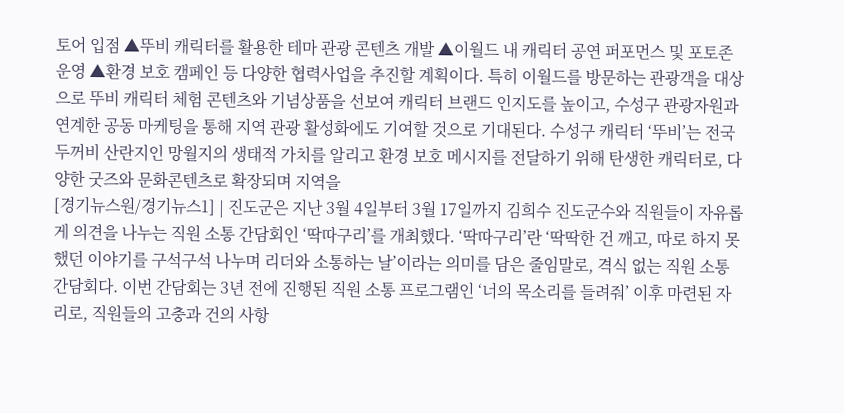토어 입점 ▲뚜비 캐릭터를 활용한 테마 관광 콘텐츠 개발 ▲이월드 내 캐릭터 공연 퍼포먼스 및 포토존 운영 ▲환경 보호 캠페인 등 다양한 협력사업을 추진할 계획이다. 특히 이월드를 방문하는 관광객을 대상으로 뚜비 캐릭터 체험 콘텐츠와 기념상품을 선보여 캐릭터 브랜드 인지도를 높이고, 수성구 관광자원과 연계한 공동 마케팅을 통해 지역 관광 활성화에도 기여할 것으로 기대된다. 수성구 캐릭터 ‘뚜비’는 전국 두꺼비 산란지인 망월지의 생태적 가치를 알리고 환경 보호 메시지를 전달하기 위해 탄생한 캐릭터로, 다양한 굿즈와 문화콘텐츠로 확장되며 지역을
[경기뉴스원/경기뉴스1] | 진도군은 지난 3월 4일부터 3월 17일까지 김희수 진도군수와 직원들이 자유롭게 의견을 나누는 직원 소통 간담회인 ‘딱따구리’를 개최했다. ‘딱따구리’란 ‘딱딱한 건 깨고, 따로 하지 못했던 이야기를 구석구석 나누며 리더와 소통하는 날’이라는 의미를 담은 줄임말로, 격식 없는 직원 소통 간담회다. 이번 간담회는 3년 전에 진행된 직원 소통 프로그램인 ‘너의 목소리를 들려줘’ 이후 마련된 자리로, 직원들의 고충과 건의 사항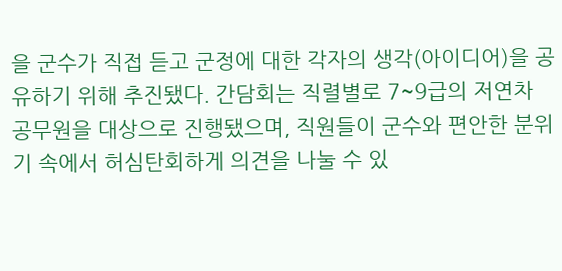을 군수가 직접 듣고 군정에 대한 각자의 생각(아이디어)을 공유하기 위해 추진됐다. 간담회는 직렬별로 7~9급의 저연차 공무원을 대상으로 진행됐으며, 직원들이 군수와 편안한 분위기 속에서 허심탄회하게 의견을 나눌 수 있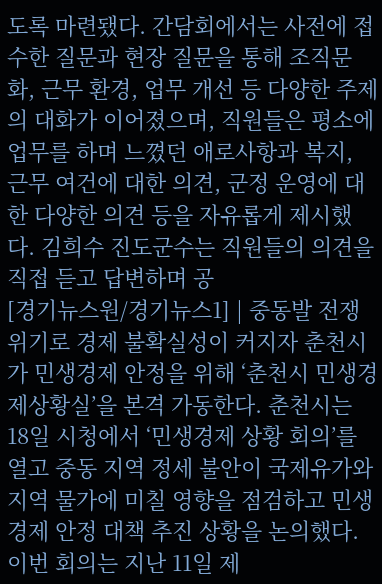도록 마련됐다. 간담회에서는 사전에 접수한 질문과 현장 질문을 통해 조직문화, 근무 환경, 업무 개선 등 다양한 주제의 대화가 이어졌으며, 직원들은 평소에 업무를 하며 느꼈던 애로사항과 복지, 근무 여건에 대한 의견, 군정 운영에 대한 다양한 의견 등을 자유롭게 제시했다. 김희수 진도군수는 직원들의 의견을 직접 듣고 답변하며 공
[경기뉴스원/경기뉴스1] | 중동발 전쟁 위기로 경제 불확실성이 커지자 춘천시가 민생경제 안정을 위해 ‘춘천시 민생경제상황실’을 본격 가동한다. 춘천시는 18일 시청에서 ‘민생경제 상황 회의’를 열고 중동 지역 정세 불안이 국제유가와 지역 물가에 미칠 영향을 점검하고 민생경제 안정 대책 추진 상황을 논의했다. 이번 회의는 지난 11일 제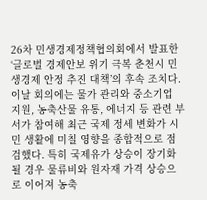26차 민생경제정책협의회에서 발표한 ‘글로벌 경제안보 위기 극복 춘천시 민생경제 안정 추진 대책’의 후속 조치다. 이날 회의에는 물가 관리와 중소기업 지원, 농축산물 유통, 에너지 등 관련 부서가 참여해 최근 국제 정세 변화가 시민 생활에 미칠 영향을 종합적으로 점검했다. 특히 국제유가 상승이 장기화될 경우 물류비와 원자재 가격 상승으로 이어져 농축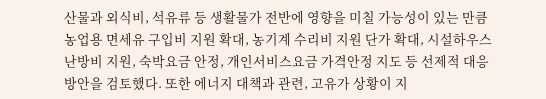산물과 외식비, 석유류 등 생활물가 전반에 영향을 미칠 가능성이 있는 만큼 농업용 면세유 구입비 지원 확대, 농기계 수리비 지원 단가 확대, 시설하우스 난방비 지원, 숙박요금 안정, 개인서비스요금 가격안정 지도 등 선제적 대응 방안을 검토했다. 또한 에너지 대책과 관련, 고유가 상황이 지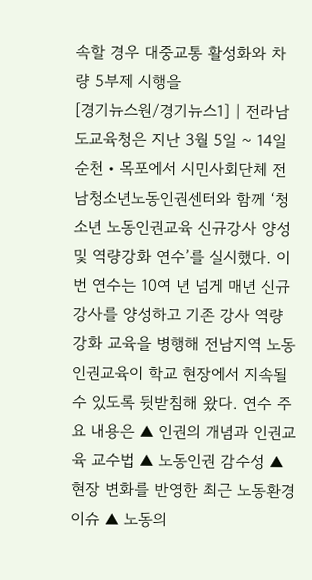속할 경우 대중교통 활성화와 차량 5부제 시행을
[경기뉴스원/경기뉴스1] | 전라남도교육청은 지난 3월 5일 ~ 14일 순천‧목포에서 시민사회단체 전남청소년노동인권센터와 함께 ‘청소년 노동인권교육 신규강사 양성 및 역량강화 연수’를 실시했다. 이번 연수는 10여 년 넘게 매년 신규 강사를 양성하고 기존 강사 역량강화 교육을 병행해 전남지역 노동인권교육이 학교 현장에서 지속될 수 있도록 뒷받침해 왔다. 연수 주요 내용은 ▲ 인권의 개념과 인권교육 교수법 ▲ 노동인권 감수성 ▲ 현장 변화를 반영한 최근 노동환경 이슈 ▲ 노동의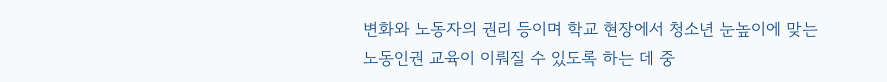변화와 노동자의 권리 등이며 학교 현장에서 청소년 눈높이에 맞는 노동인권 교육이 이뤄질 수 있도록 하는 데 중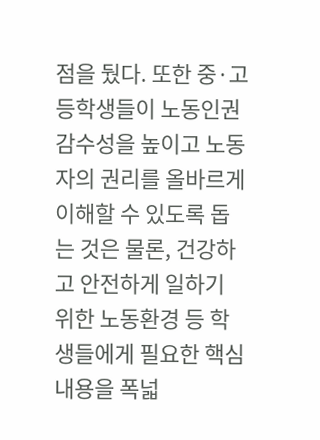점을 뒀다. 또한 중·고등학생들이 노동인권 감수성을 높이고 노동자의 권리를 올바르게 이해할 수 있도록 돕는 것은 물론, 건강하고 안전하게 일하기 위한 노동환경 등 학생들에게 필요한 핵심 내용을 폭넓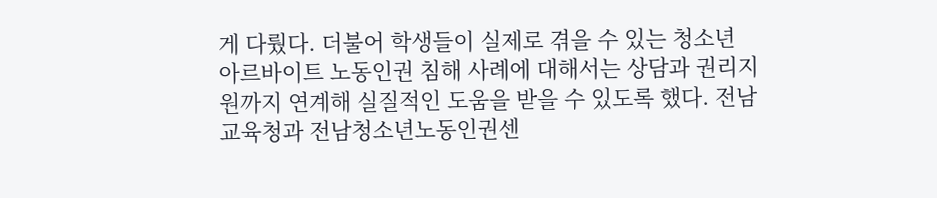게 다뤘다. 더불어 학생들이 실제로 겪을 수 있는 청소년 아르바이트 노동인권 침해 사례에 대해서는 상담과 권리지원까지 연계해 실질적인 도움을 받을 수 있도록 했다. 전남교육청과 전남청소년노동인권센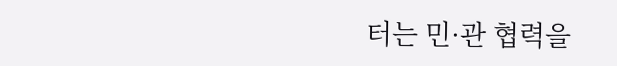터는 민·관 협력을